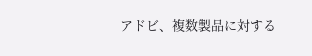アドビ、複数製品に対する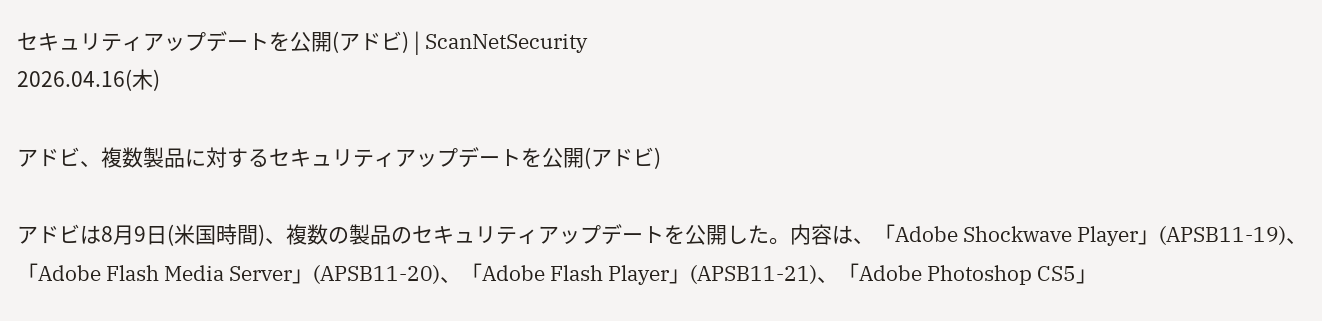セキュリティアップデートを公開(アドビ) | ScanNetSecurity
2026.04.16(木)

アドビ、複数製品に対するセキュリティアップデートを公開(アドビ)

アドビは8月9日(米国時間)、複数の製品のセキュリティアップデートを公開した。内容は、「Adobe Shockwave Player」(APSB11-19)、「Adobe Flash Media Server」(APSB11-20)、「Adobe Flash Player」(APSB11-21)、「Adobe Photoshop CS5」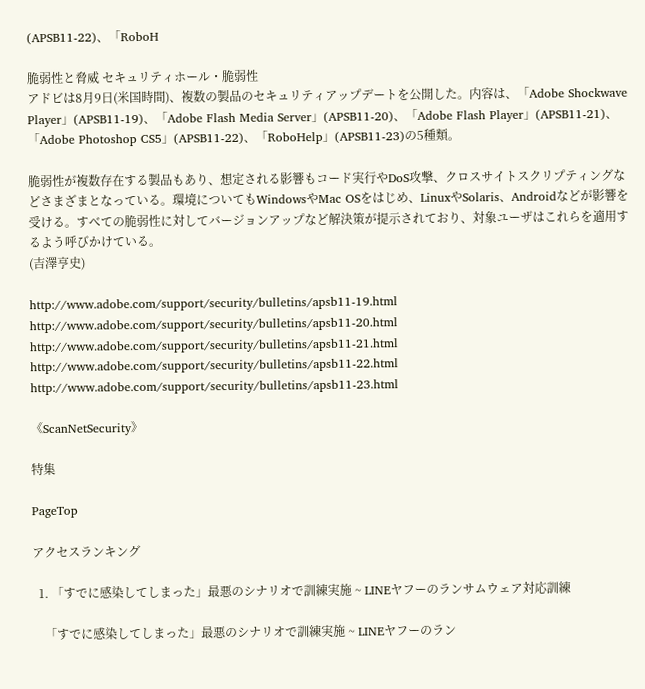(APSB11-22)、「RoboH

脆弱性と脅威 セキュリティホール・脆弱性
アドビは8月9日(米国時間)、複数の製品のセキュリティアップデートを公開した。内容は、「Adobe Shockwave Player」(APSB11-19)、「Adobe Flash Media Server」(APSB11-20)、「Adobe Flash Player」(APSB11-21)、「Adobe Photoshop CS5」(APSB11-22)、「RoboHelp」(APSB11-23)の5種類。

脆弱性が複数存在する製品もあり、想定される影響もコード実行やDoS攻撃、クロスサイトスクリプティングなどさまざまとなっている。環境についてもWindowsやMac OSをはじめ、LinuxやSolaris、Androidなどが影響を受ける。すべての脆弱性に対してバージョンアップなど解決策が提示されており、対象ユーザはこれらを適用するよう呼びかけている。
(吉澤亨史)

http://www.adobe.com/support/security/bulletins/apsb11-19.html
http://www.adobe.com/support/security/bulletins/apsb11-20.html
http://www.adobe.com/support/security/bulletins/apsb11-21.html
http://www.adobe.com/support/security/bulletins/apsb11-22.html
http://www.adobe.com/support/security/bulletins/apsb11-23.html

《ScanNetSecurity》

特集

PageTop

アクセスランキング

  1. 「すでに感染してしまった」最悪のシナリオで訓練実施 ~ LINEヤフーのランサムウェア対応訓練

    「すでに感染してしまった」最悪のシナリオで訓練実施 ~ LINEヤフーのラン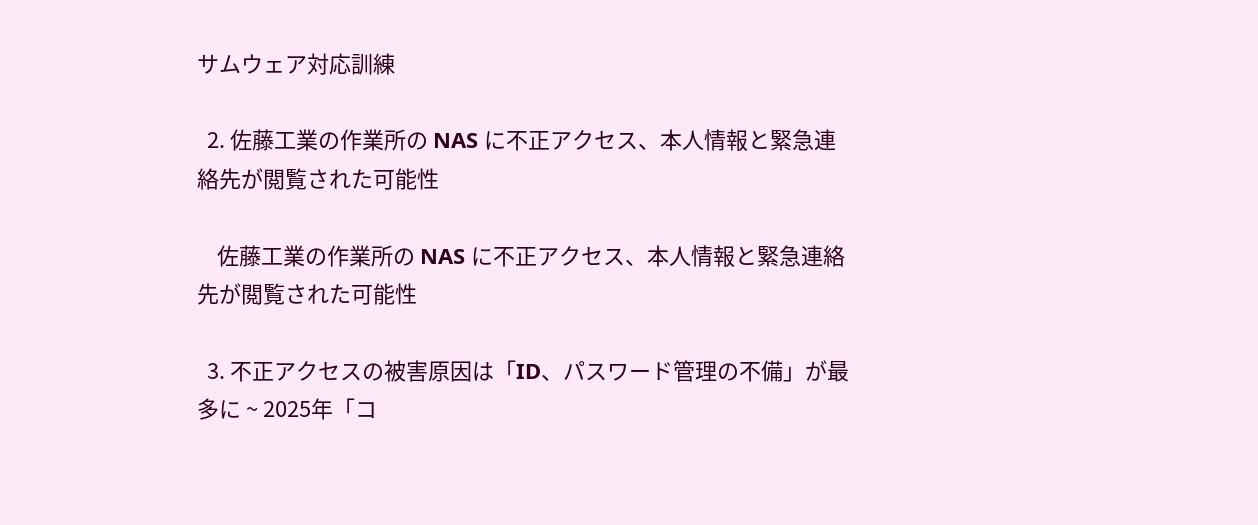サムウェア対応訓練

  2. 佐藤工業の作業所の NAS に不正アクセス、本人情報と緊急連絡先が閲覧された可能性

    佐藤工業の作業所の NAS に不正アクセス、本人情報と緊急連絡先が閲覧された可能性

  3. 不正アクセスの被害原因は「ID、パスワード管理の不備」が最多に ~ 2025年「コ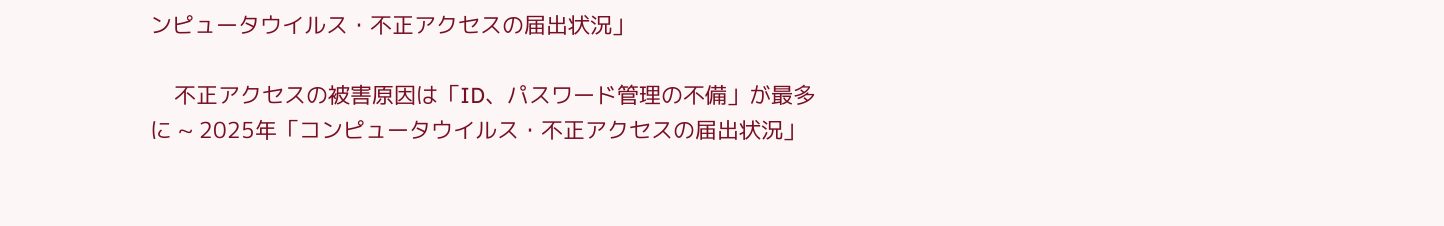ンピュータウイルス・不正アクセスの届出状況」

    不正アクセスの被害原因は「ID、パスワード管理の不備」が最多に ~ 2025年「コンピュータウイルス・不正アクセスの届出状況」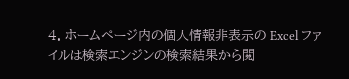4. ホームページ内の個人情報非表示の Excel ファイルは検索エンジンの検索結果から閲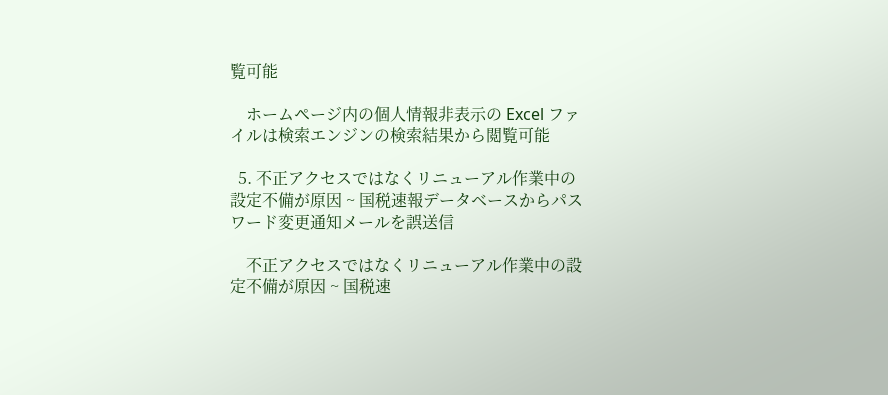覧可能

    ホームページ内の個人情報非表示の Excel ファイルは検索エンジンの検索結果から閲覧可能

  5. 不正アクセスではなくリニューアル作業中の設定不備が原因 ~ 国税速報データベースからパスワード変更通知メールを誤送信

    不正アクセスではなくリニューアル作業中の設定不備が原因 ~ 国税速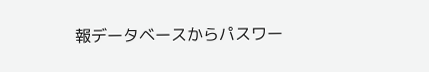報データベースからパスワー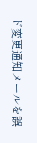ド変更通知メールを誤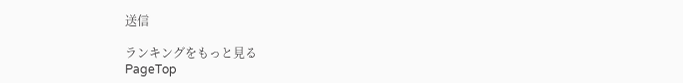送信

ランキングをもっと見る
PageTop